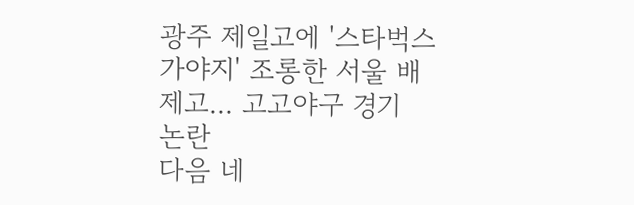광주 제일고에 '스타벅스 가야지' 조롱한 서울 배제고... 고고야구 경기 논란
다음 네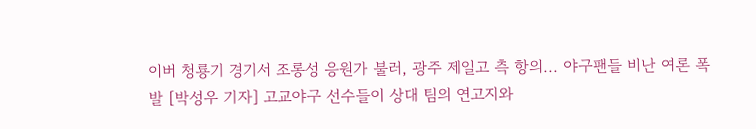이버 청룡기 경기서 조롱성 응원가 불러, 광주 제일고 측 항의... 야구팬들 비난 여론 폭발 [박성우 기자] 고교야구 선수들이 상대 팀의 연고지와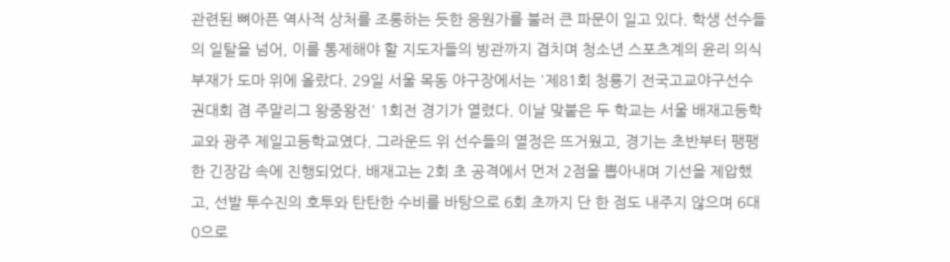관련된 뼈아픈 역사적 상처를 조롱하는 듯한 응원가를 불러 큰 파문이 일고 있다. 학생 선수들의 일탈을 넘어, 이를 통제해야 할 지도자들의 방관까지 겹치며 청소년 스포츠계의 윤리 의식 부재가 도마 위에 올랐다. 29일 서울 목동 야구장에서는 '제81회 청룡기 전국고교야구선수권대회 겸 주말리그 왕중왕전' 1회전 경기가 열렸다. 이날 맞붙은 두 학교는 서울 배재고등학교와 광주 제일고등학교였다. 그라운드 위 선수들의 열정은 뜨거웠고, 경기는 초반부터 팽팽한 긴장감 속에 진행되었다. 배재고는 2회 초 공격에서 먼저 2점을 뽑아내며 기선을 제압했고, 선발 투수진의 호투와 탄탄한 수비를 바탕으로 6회 초까지 단 한 점도 내주지 않으며 6대 0으로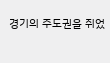경기의 주도권을 쥐었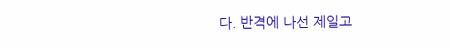다. 반격에 나선 제일고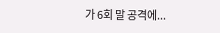가 6회 말 공격에...